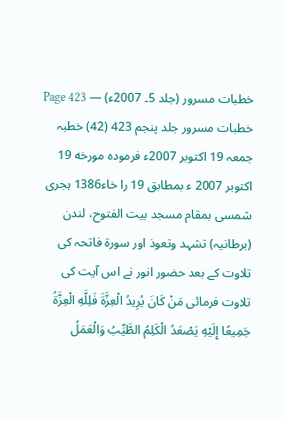خطبات مسرور (جلد 5۔ 2007ء) — Page 423
خطبات مسرور جلد پنجم 423 (42) خطبہ جمعہ 19 اکتوبر 2007ء فرموده مورخه 19 اکتوبر 2007 ء بمطابق 19 را خاء1386 ہجری شمسی بمقام مسجد بیت الفتوح، لندن (برطانیہ) تشہد وتعوذ اور سورۃ فاتحہ کی تلاوت کے بعد حضور انور نے اس آیت کی تلاوت فرمائی مَنْ كَانَ يُرِيدُ الْعِزَّةَ فَلِلَّهِ الْعِزَّةُ جَمِيعًا إِلَيْهِ يَصْعَدُ الْكَلِمُ الطَّيِّبُ وَالْعَمَلُ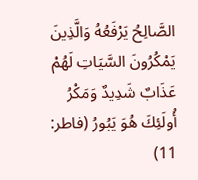الصَّالِحُ يَرْفَعُهُ وَالَّذِينَ يَمْكُرُونَ السَّيَاتِ لَهُمْ عَذَابٌ شَدِيدٌ وَمَكْرُ أُولَئِكَ هُوَ يَبُورُ (فاطر: 11)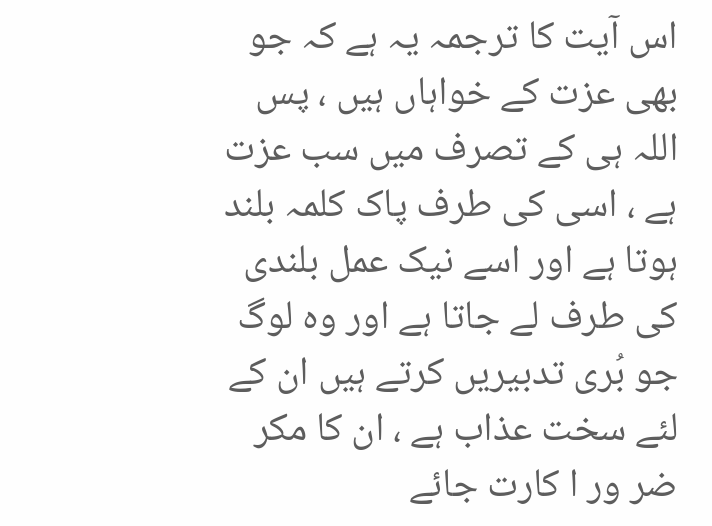اس آیت کا ترجمہ یہ ہے کہ جو بھی عزت کے خواہاں ہیں ، پس اللہ ہی کے تصرف میں سب عزت ہے ، اسی کی طرف پاک کلمہ بلند ہوتا ہے اور اسے نیک عمل بلندی کی طرف لے جاتا ہے اور وہ لوگ جو بُری تدبیریں کرتے ہیں ان کے لئے سخت عذاب ہے ، ان کا مکر ضر ور ا کارت جائے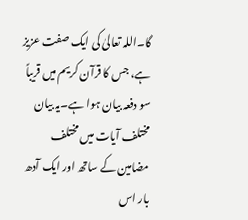گا۔اللہ تعالیٰ کی ایک صفت عزیز ہے، جس کا قرآن کریم میں قریباً سو دفعہ بیان ہوا ہے۔یہ بیان مختلف آیات میں مختلف مضامین کے ساتھ اور ایک آدھ بار اس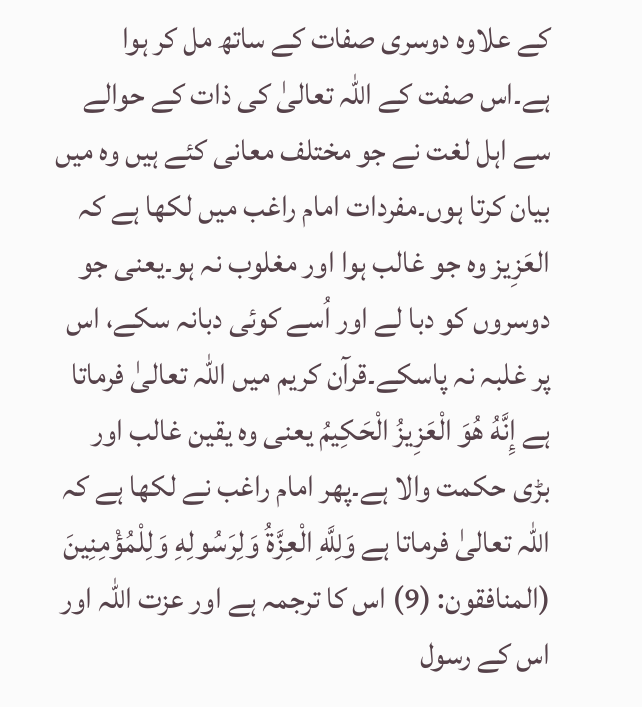کے علاوہ دوسری صفات کے ساتھ مل کر ہوا ہے۔اس صفت کے اللہ تعالیٰ کی ذات کے حوالے سے اہل لغت نے جو مختلف معانی کئے ہیں وہ میں بیان کرتا ہوں۔مفردات امام راغب میں لکھا ہے کہ العَزِیز وہ جو غالب ہوا اور مغلوب نہ ہو۔یعنی جو دوسروں کو دبا لے اور اُسے کوئی دبانہ سکے، اس پر غلبہ نہ پاسکے۔قرآن کریم میں اللہ تعالیٰ فرماتا ہے إِنَّهُ هُوَ الْعَزِيزُ الْحَكِيمُ یعنی وہ يقين غالب اور بڑی حکمت والا ہے۔پھر امام راغب نے لکھا ہے کہ اللہ تعالیٰ فرماتا ہے وَلِلَّهِ الْعِزَّةُ وَلِرَسُولِهِ وَلِلْمُؤْمِنِينَ (المنافقون: (9) اس کا ترجمہ ہے اور عزت اللہ اور اس کے رسول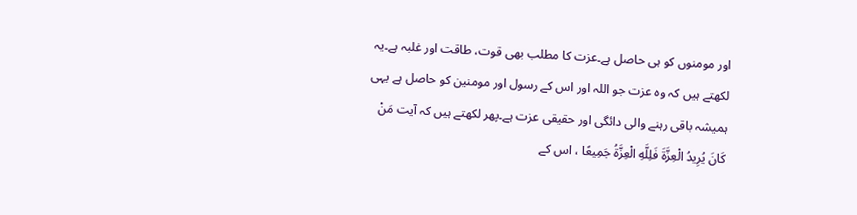اور مومنوں کو ہی حاصل ہے۔عزت کا مطلب بھی قوت، طاقت اور غلبہ ہے۔یہ لکھتے ہیں کہ وہ عزت جو اللہ اور اس کے رسول اور مومنین کو حاصل ہے یہی ہمیشہ باقی رہنے والی دائگی اور حقیقی عزت ہے۔پھر لکھتے ہیں کہ آیت مَنْ كَانَ يُرِيدُ الْعِزَّةَ فَلِلَّهِ الْعِزَّةُ جَمِيعًا ، اس کے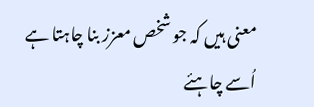معنی ہیں کہ جو شخص معزز بنا چاہتا ہے اُسے چاہئے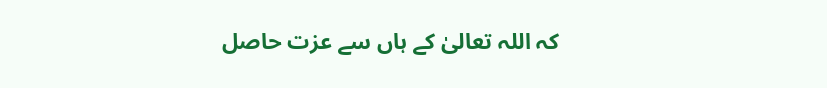کہ اللہ تعالیٰ کے ہاں سے عزت حاصل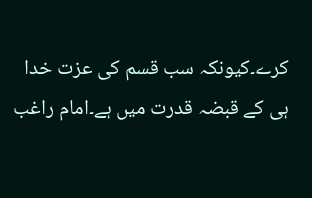کرے۔کیونکہ سب قسم کی عزت خدا ہی کے قبضہ قدرت میں ہے۔امام راغب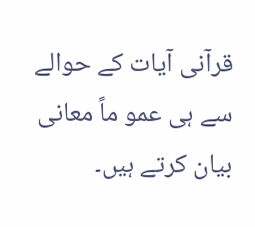قرآنی آیات کے حوالے سے ہی عمو ماً معانی بیان کرتے ہیں۔